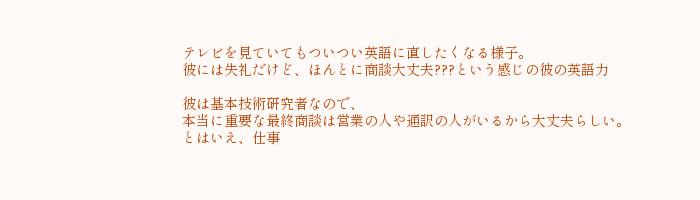テレビを見ていてもついつい英語に直したくなる様子。
彼には失礼だけど、ほんとに商談大丈夫???という感じの彼の英語力

彼は基本技術研究者なので、
本当に重要な最終商談は営業の人や通訳の人がいるから大丈夫らしい。
とはいえ、仕事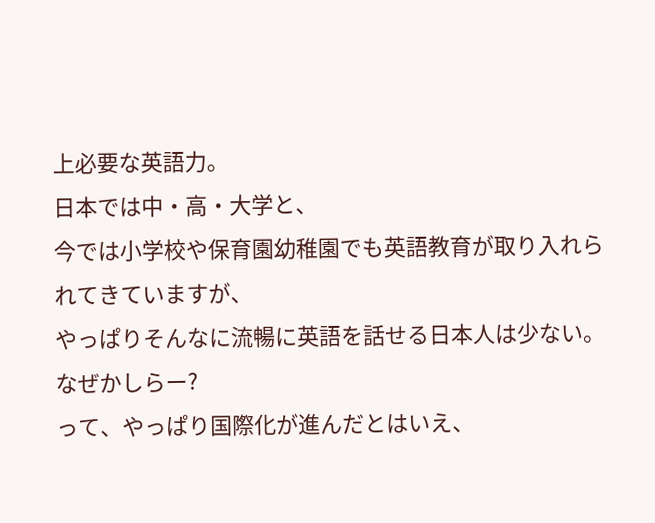上必要な英語力。
日本では中・高・大学と、
今では小学校や保育園幼稚園でも英語教育が取り入れられてきていますが、
やっぱりそんなに流暢に英語を話せる日本人は少ない。
なぜかしらー?
って、やっぱり国際化が進んだとはいえ、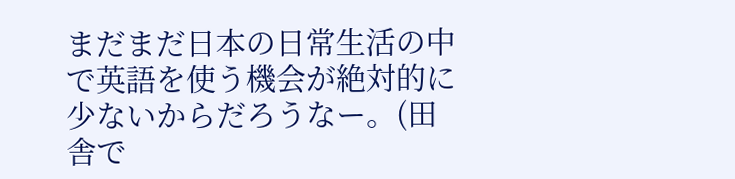まだまだ日本の日常生活の中で英語を使う機会が絶対的に少ないからだろうなー。(田舎で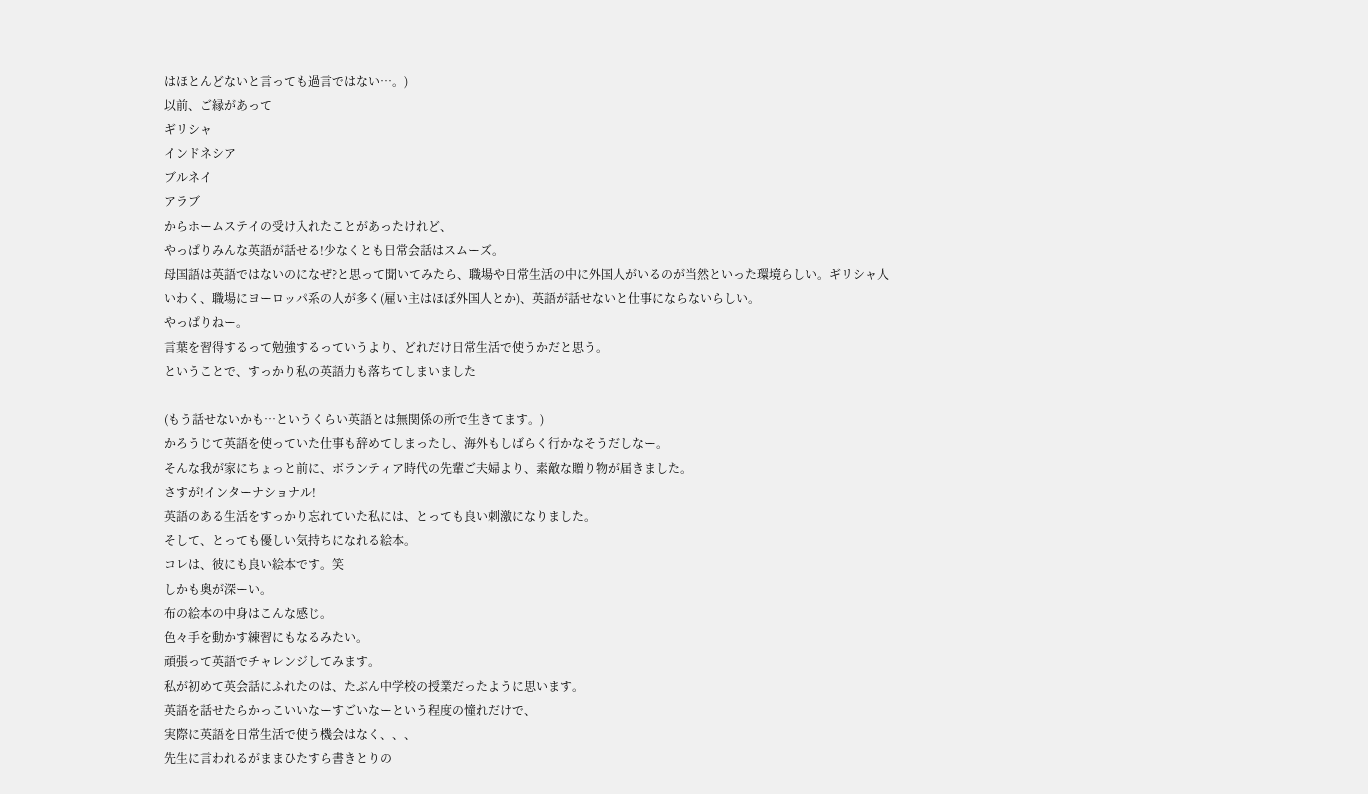はほとんどないと言っても過言ではない…。)
以前、ご縁があって
ギリシャ
インドネシア
ブルネイ
アラブ
からホームステイの受け入れたことがあったけれど、
やっぱりみんな英語が話せる!少なくとも日常会話はスムーズ。
母国語は英語ではないのになぜ?と思って聞いてみたら、職場や日常生活の中に外国人がいるのが当然といった環境らしい。ギリシャ人いわく、職場にヨーロッパ系の人が多く(雇い主はほぼ外国人とか)、英語が話せないと仕事にならないらしい。
やっぱりねー。
言葉を習得するって勉強するっていうより、どれだけ日常生活で使うかだと思う。
ということで、すっかり私の英語力も落ちてしまいました

(もう話せないかも…というくらい英語とは無関係の所で生きてます。)
かろうじて英語を使っていた仕事も辞めてしまったし、海外もしばらく行かなそうだしなー。
そんな我が家にちょっと前に、ボランティア時代の先輩ご夫婦より、素敵な贈り物が届きました。
さすが!インターナショナル!
英語のある生活をすっかり忘れていた私には、とっても良い刺激になりました。
そして、とっても優しい気持ちになれる絵本。
コレは、彼にも良い絵本です。笑
しかも奥が深ーい。
布の絵本の中身はこんな感じ。
色々手を動かす練習にもなるみたい。
頑張って英語でチャレンジしてみます。
私が初めて英会話にふれたのは、たぶん中学校の授業だったように思います。
英語を話せたらかっこいいなーすごいなーという程度の憧れだけで、
実際に英語を日常生活で使う機会はなく、、、
先生に言われるがままひたすら書きとりの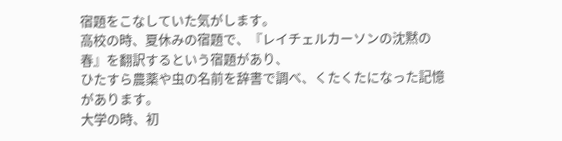宿題をこなしていた気がします。
高校の時、夏休みの宿題で、『レイチェルカーソンの沈黙の春』を翻訳するという宿題があり、
ひたすら農薬や虫の名前を辞書で調べ、くたくたになった記憶があります。
大学の時、初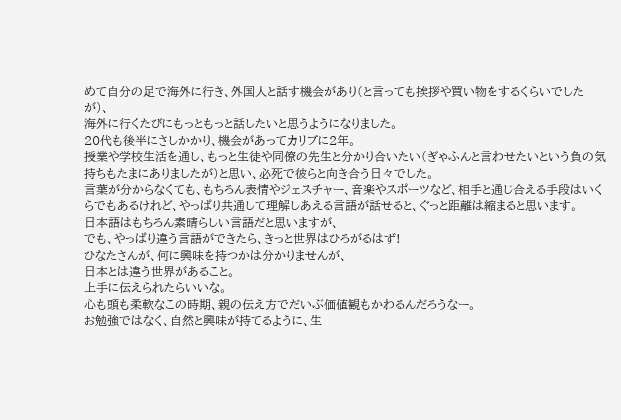めて自分の足で海外に行き、外国人と話す機会があり(と言っても挨拶や買い物をするくらいでしたが)、
海外に行くたびにもっともっと話したいと思うようになりました。
20代も後半にさしかかり、機会があってカリブに2年。
授業や学校生活を通し、もっと生徒や同僚の先生と分かり合いたい(ぎゃふんと言わせたいという負の気持ちもたまにありましたが)と思い、必死で彼らと向き合う日々でした。
言葉が分からなくても、もちろん表情やジェスチャー、音楽やスポーツなど、相手と通じ合える手段はいくらでもあるけれど、やっぱり共通して理解しあえる言語が話せると、ぐっと距離は縮まると思います。
日本語はもちろん素晴らしい言語だと思いますが、
でも、やっぱり違う言語ができたら、きっと世界はひろがるはず!
ひなたさんが、何に興味を持つかは分かりませんが、
日本とは違う世界があること。
上手に伝えられたらいいな。
心も頭も柔軟なこの時期、親の伝え方でだいぶ価値観もかわるんだろうなー。
お勉強ではなく、自然と興味が持てるように、生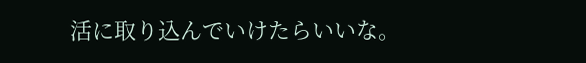活に取り込んでいけたらいいな。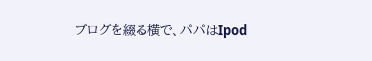ブログを綴る横で、パパはIpod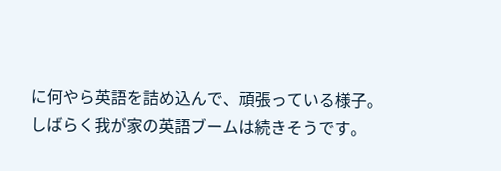に何やら英語を詰め込んで、頑張っている様子。
しばらく我が家の英語ブームは続きそうです。